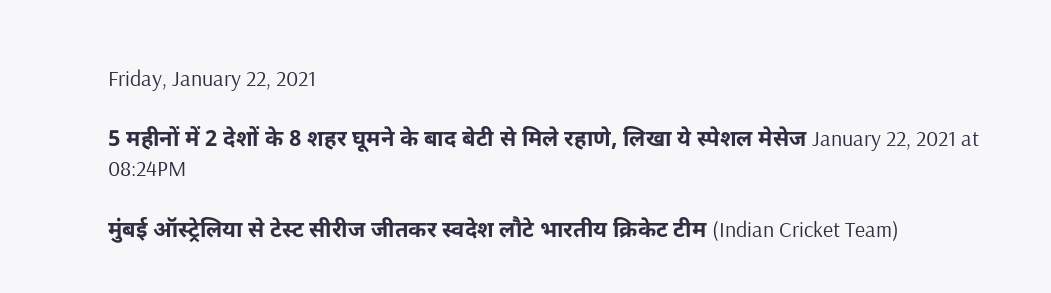Friday, January 22, 2021

5 महीनों में 2 देशों के 8 शहर घूमने के बाद बेटी से मिले रहाणे, लिखा ये स्पेशल मेसेज January 22, 2021 at 08:24PM

मुंबई ऑस्ट्रेलिया से टेस्ट सीरीज जीतकर स्वदेश लौटे भारतीय क्रिकेट टीम (Indian Cricket Team)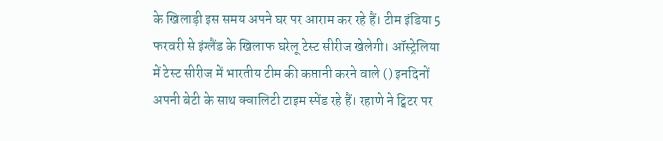के खिलाड़ी इस समय अपने घर पर आराम कर रहे हैं। टीम इंडिया 5 फरवरी से इंग्लैंड के खिलाफ घरेलू टेस्ट सीरीज खेलेगी। ऑस्ट्रेलिया में टेस्ट सीरीज में भारतीय टीम की कप्तानी करने वाले () इनदिनों अपनी बेटी के साथ क्वालिटी टाइम स्पेंड रहे हैं। रहाणे ने ट्विटर पर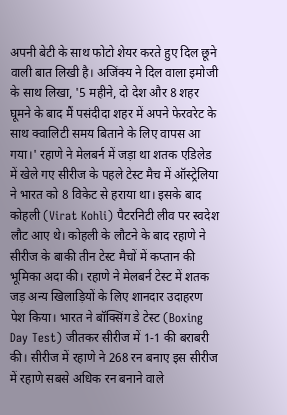अपनी बेटी के साथ फोटो शेयर करते हुए दिल छूने वाली बात लिखी है। अजिंक्य ने दिल वाला इमोजी के साथ लिखा, '5 महीने, दो देश और 8 शहर घूमने के बाद मैं पसंदीदा शहर में अपने फेरवरेट के साथ क्‍वालिटी समय बिताने के लिए वापस आ गया।' रहाणे ने मेलबर्न में जड़ा था शतक एडिलेड में खेले गए सीरीज के पहले टेस्ट मैच में ऑस्ट्रेलिया ने भारत को 8 विकेट से हराया था। इसके बाद कोहली (Virat Kohli) पैटरनिटी लीव पर स्वदेश लौट आए थे। कोहली के लौटने के बाद रहाणे ने सीरीज के बाकी तीन टेस्ट मैचों में कप्तान की भूमिका अदा की। रहाणे ने मेलबर्न टेस्ट में शतक जड़ अन्य खिलाड़ियों के लिए शानदार उदाहरण पेश किया। भारत ने बॉक्सिंग डे टेस्ट (Boxing Day Test) जीतकर सीरीज में 1-1 की बराबरी की। सीरीज में रहाणे ने 268 रन बनाए इस सीरीज में रहाणे सबसे अधिक रन बनाने वाले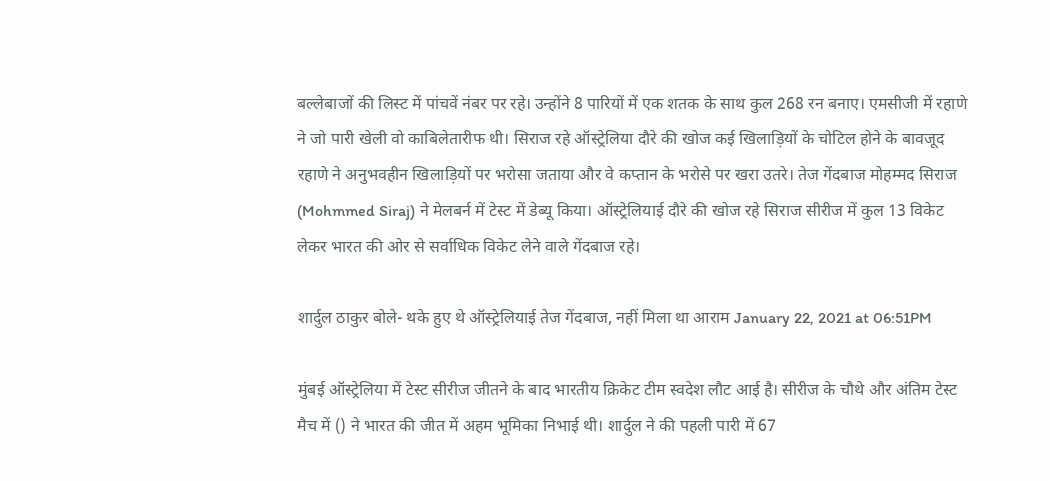बल्लेबाजों की लिस्ट में पांचवें नंबर पर रहे। उन्होंने 8 पारियों में एक शतक के साथ कुल 268 रन बनाए। एमसीजी में रहाणे ने जो पारी खेली वो काबिलेतारीफ थी। सिराज रहे ऑस्ट्रेलिया दौरे की खोज कई खिलाड़ियों के चोटिल होने के बावजूद रहाणे ने अनुभवहीन खिलाड़ियों पर भरोसा जताया और वे कप्तान के भरोसे पर खरा उतरे। तेज गेंदबाज मोहम्मद सिराज (Mohmmed Siraj) ने मेलबर्न में टेस्ट में डेब्यू किया। ऑस्ट्रेलियाई दौरे की खोज रहे सिराज सीरीज में कुल 13 विकेट लेकर भारत की ओर से सर्वाधिक विकेट लेने वाले गेंदबाज रहे।

शार्दुल ठाकुर बोले- थके हुए थे ऑस्ट्रेलियाई तेज गेंदबाज, नहीं मिला था आराम January 22, 2021 at 06:51PM

मुंबई ऑस्ट्रेलिया में टेस्ट सीरीज जीतने के बाद भारतीय क्रिकेट टीम स्वदेश लौट आई है। सीरीज के चौथे और अंतिम टेस्ट मैच में () ने भारत की जीत में अहम भूमिका निभाई थी। शार्दुल ने की पहली पारी में 67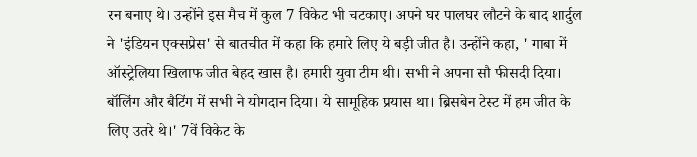रन बनाए थे। उन्होंने इस मैच में कुल 7 विकेट भी चटकाए। अपने घर पालघर लौटने के बाद शार्दुल ने 'इंडियन एक्सप्रेस' से बातचीत में कहा कि हमारे लिए ये बड़ी जीत है। उन्होंने कहा, ' गाबा में ऑस्ट्रेलिया खिलाफ जीत बेहद खास है। हमारी युवा टीम थी। सभी ने अपना सौ फीसदी दिया। बॉलिंग और बैटिंग में सभी ने योगदान दिया। ये सामूहिक प्रयास था। ब्रिसबेन टेस्ट में हम जीत के लिए उतरे थे।' 7वें विकेट के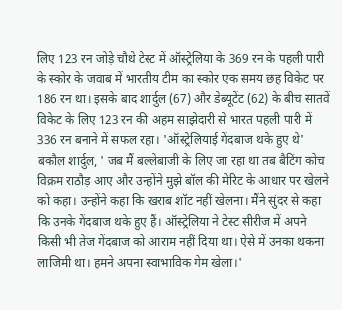लिए 123 रन जोड़े चौथे टेस्ट में ऑस्ट्रेलिया के 369 रन के पहली पारी के स्कोर के जवाब में भारतीय टीम का स्कोर एक समय छह विकेट पर 186 रन था। इसके बाद शार्दुल (67) और डेब्यूटेंट (62) के बीच सातवें विकेट के लिए 123 रन की अहम साझेदारी से भारत पहली पारी में 336 रन बनाने में सफल रहा। 'ऑस्ट्रेलियाई गेंदबाज थके हुए थे' बकौल शार्दुल, ' जब मैं बल्लेबाजी के लिए जा रहा था तब बैटिंग कोच विक्रम राठौड़ आए और उन्होंने मुझे बॉल की मेरिट के आधार पर खेलने को कहा। उन्होंने कहा कि खराब शॉट नहीं खेलना। मैंने सुंदर से कहा कि उनके गेंदबाज थके हुए हैं। ऑस्ट्रेलिया ने टेस्ट सीरीज में अपने किसी भी तेज गेंदबाज को आराम नहीं दिया था। ऐसे में उनका थकना लाजिमी था। हमने अपना स्वाभाविक गेम खेला।'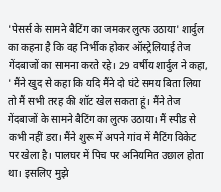'पेसर्स के सामने बैटिंग का जमकर लुत्फ उठाया' शार्दुल का कहना है कि वह निर्भीक होकर ऑस्ट्रेलियाई तेज गेंदबाजों का सामना करते रहे। 29 वर्षीय शार्दुल ने कहा, ' मैंने खुद से कहा कि यदि मैंने दो घंटे समय बिता लिया तो मैं सभी तरह की शॉट खेल सकता हूं। मैंने तेज गेंदबाजों के सामने बैटिंग का लुत्फ उठाया। मैं स्पीड से कभी नहीं डरा। मैंने शुरू में अपने गांव में मैटिंग विकेट पर खेला है। पालघर में पिच पर अनियमित उछाल होता था। इसलिए मुझे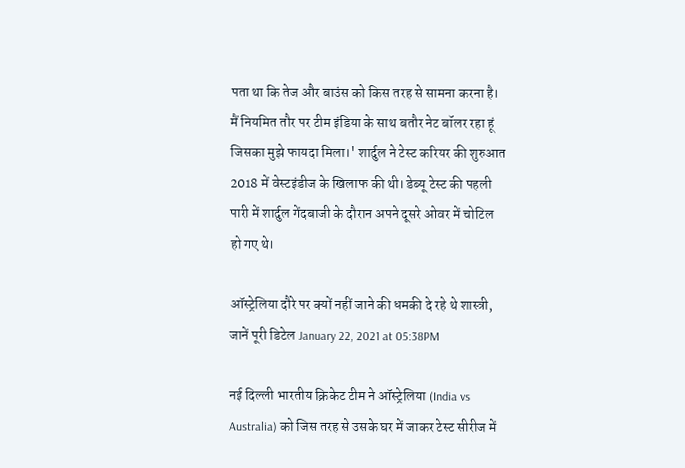पता था कि तेज और बाउंस को किस तरह से सामना करना है। मैं नियमित तौर पर टीम इंडिया के साथ बतौर नेट बॉलर रहा हूं जिसका मुझे फायदा मिला।' शार्दुल ने टेस्ट करियर की शुरुआत 2018 में वेस्टइंडीज के खिलाफ की थी। डेब्यू टेस्ट की पहली पारी में शार्दुल गेंदबाजी के दौरान अपने दूसरे ओवर में चोटिल हो गए थे।

ऑस्ट्रेलिया दौरे पर क्यों नहीं जाने की धमकी दे रहे थे शास्त्री, जानें पूरी डिटेल January 22, 2021 at 05:38PM

नई दिल्ली भारतीय क्रिकेट टीम ने ऑस्ट्रेलिया (India vs Australia) को जिस तरह से उसके घर में जाकर टेस्ट सीरीज में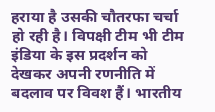हराया है उसकी चौतरफा चर्चा हो रही है। विपक्षी टीम भी टीम इंडिया के इस प्रदर्शन को देखकर अपनी रणनीति में बदलाव पर विवश हैं। भारतीय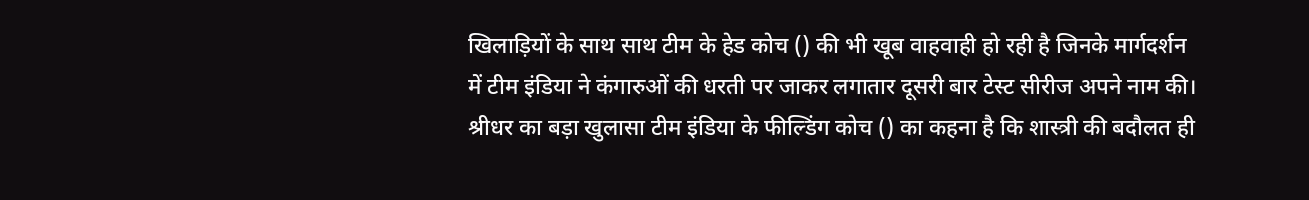खिलाड़ियों के साथ साथ टीम के हेड कोच () की भी खूब वाहवाही हो रही है जिनके मार्गदर्शन में टीम इंडिया ने कंगारुओं की धरती पर जाकर लगातार दूसरी बार टेस्ट सीरीज अपने नाम की। श्रीधर का बड़ा खुलासा टीम इंडिया के फील्डिंग कोच () का कहना है कि शास्त्री की बदौलत ही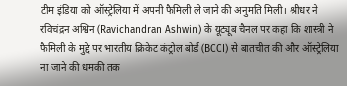टीम इंडिया को ऑस्ट्रेलिया में अपनी फैमिली ले जाने की अनुमति मिली। श्रीधर ने रविचंद्रन अश्विन (Ravichandran Ashwin) के यूट्यूब चैनल पर कहा कि शास्त्री ने फैमिली के मुद्दे पर भारतीय क्रिकेट कंट्रोल बोर्ड (BCCI) से बातचीत की और ऑस्ट्रेलिया ना जाने की धमकी तक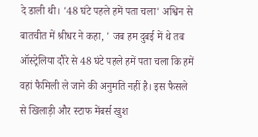दे डाली थी। '48 घंटे पहले हमें पता चला' अश्विन से बातचीत में श्रीधर ने कहा, ' जब हम दुबई में थे तब ऑस्ट्रेलिया दौरे से 48 घंटे पहले हमें पता चला कि हमें वहां फैमिली ले जाने की अनुमति नहीं है। इस फैसले से खिलाड़ी और स्टाफ मेंबर्स खुश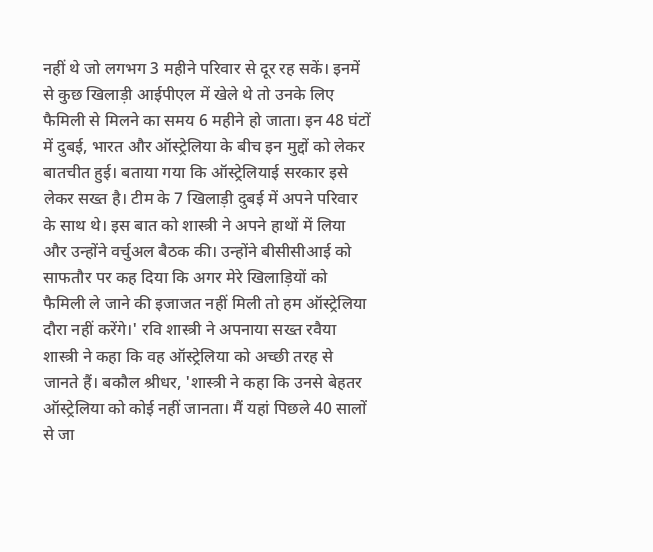नहीं थे जो लगभग 3 महीने परिवार से दूर रह सकें। इनमें से कुछ खिलाड़ी आईपीएल में खेले थे तो उनके लिए फैमिली से मिलने का समय 6 महीने हो जाता। इन 48 घंटों में दुबई, भारत और ऑस्ट्रेलिया के बीच इन मुद्दों को लेकर बातचीत हुई। बताया गया कि ऑस्ट्रेलियाई सरकार इसे लेकर सख्त है। टीम के 7 खिलाड़ी दुबई में अपने परिवार के साथ थे। इस बात को शास्त्री ने अपने हाथों में लिया और उन्होंने वर्चुअल बैठक की। उन्होंने बीसीसीआई को साफतौर पर कह दिया कि अगर मेरे खिलाड़ियों को फैमिली ले जाने की इजाजत नहीं मिली तो हम ऑस्ट्रेलिया दौरा नहीं करेंगे।' रवि शास्त्री ने अपनाया सख्त रवैया शास्त्री ने कहा कि वह ऑस्ट्रेलिया को अच्छी तरह से जानते हैं। बकौल श्रीधर, 'शास्त्री ने कहा कि उनसे बेहतर ऑस्ट्रेलिया को कोई नहीं जानता। मैं यहां पिछले 40 सालों से जा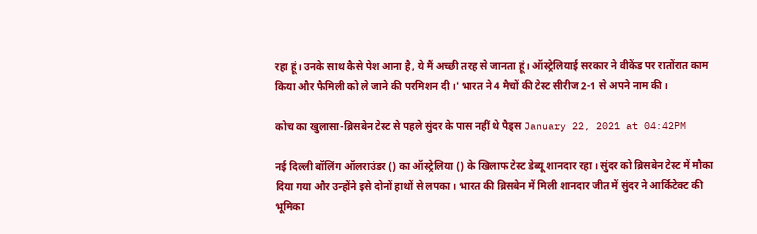रहा हूं। उनके साथ कैसे पेश आना है, ये मैं अच्छी तरह से जानता हूं। ऑस्ट्रेलियाई सरकार ने वीकेंड पर रातोंरात काम किया और फैमिली को ले जाने की परमिशन दी।' भारत ने 4 मैचों की टेस्ट सीरीज 2-1 से अपने नाम की।

कोच का खुलासा-ब्रिसबेन टेस्ट से पहले सुंदर के पास नहीं थे पैड्स January 22, 2021 at 04:42PM

नई दिल्ली बॉलिंग ऑलराउंडर () का ऑस्ट्रेलिया () के खिलाफ टेस्ट डेब्यू शानदार रहा। सुंदर को ब्रिसबेन टेस्ट में मौका दिया गया और उन्होंने इसे दोनों हाथों से लपका। भारत की ब्रिसबेन में मिली शानदार जीत में सुंदर ने आर्किटेक्ट की भूमिका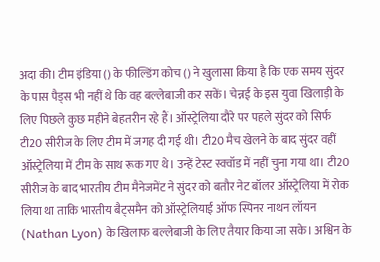अदा की। टीम इंडिया () के फील्डिंग कोच () ने खुलासा किया है कि एक समय सुंदर के पास पैड्स भी नहीं थे कि वह बल्लेबाजी कर सकें। चेन्नई के इस युवा खिलाड़ी के लिए पिछले कुछ महीने बेहतरीन रहे हैं। ऑस्ट्रेलिया दौरे पर पहले सुंदर को सिर्फ टी20 सीरीज के लिए टीम में जगह दी गई थी। टी20 मैच खेलने के बाद सुंदर वहीं ऑस्ट्रेलिया में टीम के साथ रूक गए थे। उन्हें टेस्ट स्क्वॉड में नहीं चुना गया था। टी20 सीरीज के बाद भारतीय टीम मैनेजमेंट ने सुंदर को बतौर नेट बॉलर ऑस्ट्रेलिया में रोक लिया था ताकि भारतीय बैट्समैन को ऑस्ट्रेलियाई ऑफ स्पिनर नाथन लॉयन (Nathan Lyon) के खिलाफ बल्लेबाजी के लिए तैयार किया जा सके। अश्विन के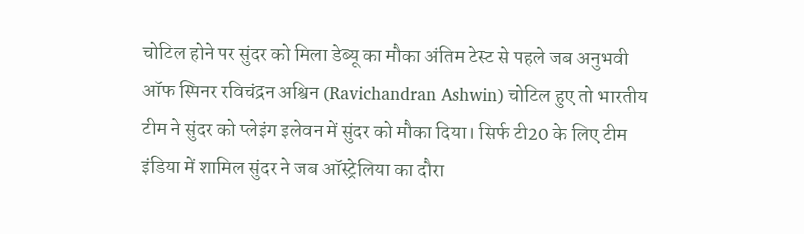चोटिल होने पर सुंदर को मिला डेब्यू का मौका अंतिम टेस्ट से पहले जब अनुभवी ऑफ स्पिनर रविचंद्रन अश्विन (Ravichandran Ashwin) चोटिल हुए तो भारतीय टीम ने सुंदर को प्लेइंग इलेवन में सुंदर को मौका दिया। सिर्फ टी20 के लिए टीम इंडिया में शामिल सुंदर ने जब ऑस्ट्रेलिया का दौरा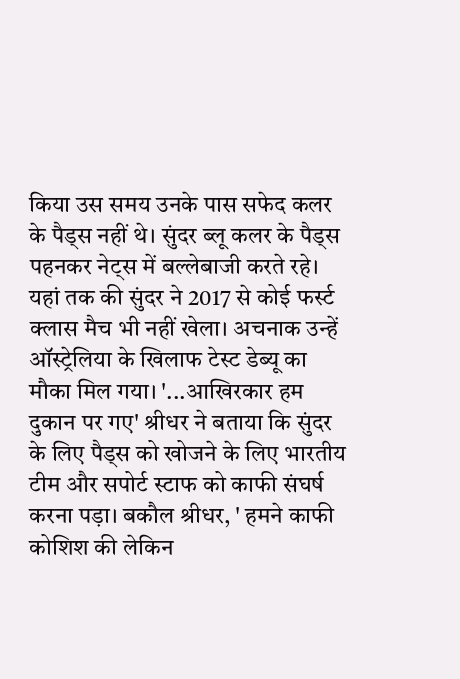किया उस समय उनके पास सफेद कलर के पैड्स नहीं थे। सुंदर ब्लू कलर के पैड्स पहनकर नेट्स में बल्लेबाजी करते रहे। यहां तक की सुंदर ने 2017 से कोई फर्स्ट क्लास मैच भी नहीं खेला। अचनाक उन्हें ऑस्ट्रेलिया के खिलाफ टेस्ट डेब्यू का मौका मिल गया। '...आखिरकार हम दुकान पर गए' श्रीधर ने बताया कि सुंदर के लिए पैड्स को खोजने के लिए भारतीय टीम और सपोर्ट स्टाफ को काफी संघर्ष करना पड़ा। बकौल श्रीधर, ' हमने काफी कोशिश की लेकिन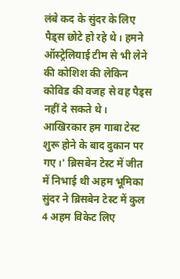लंबे कद के सुंदर के लिए पैड्स छोटे हो रहे थे। हमने ऑस्ट्रेलियाई टीम से भी लेने की कोशिश की लेकिन कोविड की वजह से वह पैड्स नहीं दे सकते थे। आखिरकार हम गाबा टेस्ट शुरू होने के बाद दुकान पर गए।' ब्रिसबेन टेस्ट में जीत में निभाई थी अहम भूमिका सुंदर ने ब्रिसबेन टेस्ट में कुल 4 अहम विकेट लिए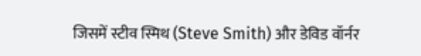जिसमें स्टीव स्मिथ (Steve Smith) और डेविड वॉर्नर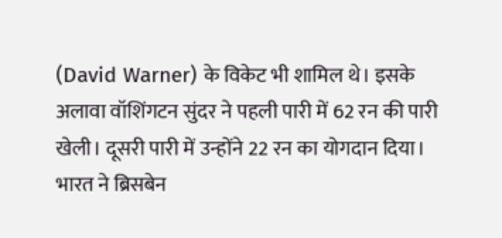(David Warner) के विकेट भी शामिल थे। इसके अलावा वॉशिंगटन सुंदर ने पहली पारी में 62 रन की पारी खेली। दूसरी पारी में उन्होंने 22 रन का योगदान दिया। भारत ने ब्रिसबेन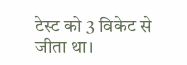टेस्ट को 3 विकेट से जीता था।